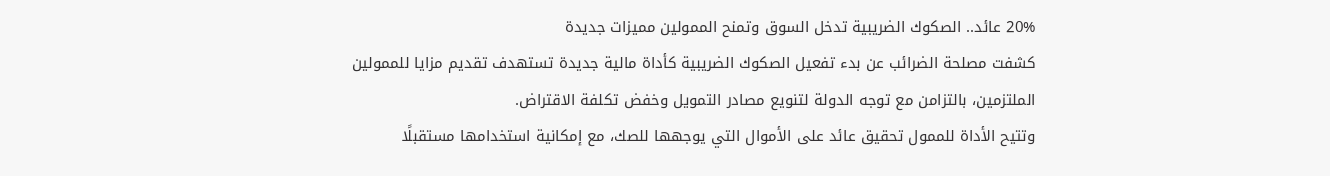20% عائد.. الصكوك الضريبية تدخل السوق وتمنح الممولين مميزات جديدة
كشفت مصلحة الضرائب عن بدء تفعيل الصكوك الضريبية كأداة مالية جديدة تستهدف تقديم مزايا للممولين الملتزمين، بالتزامن مع توجه الدولة لتنويع مصادر التمويل وخفض تكلفة الاقتراض.
وتتيح الأداة للممول تحقيق عائد على الأموال التي يوجهها للصك، مع إمكانية استخدامها مستقبلًا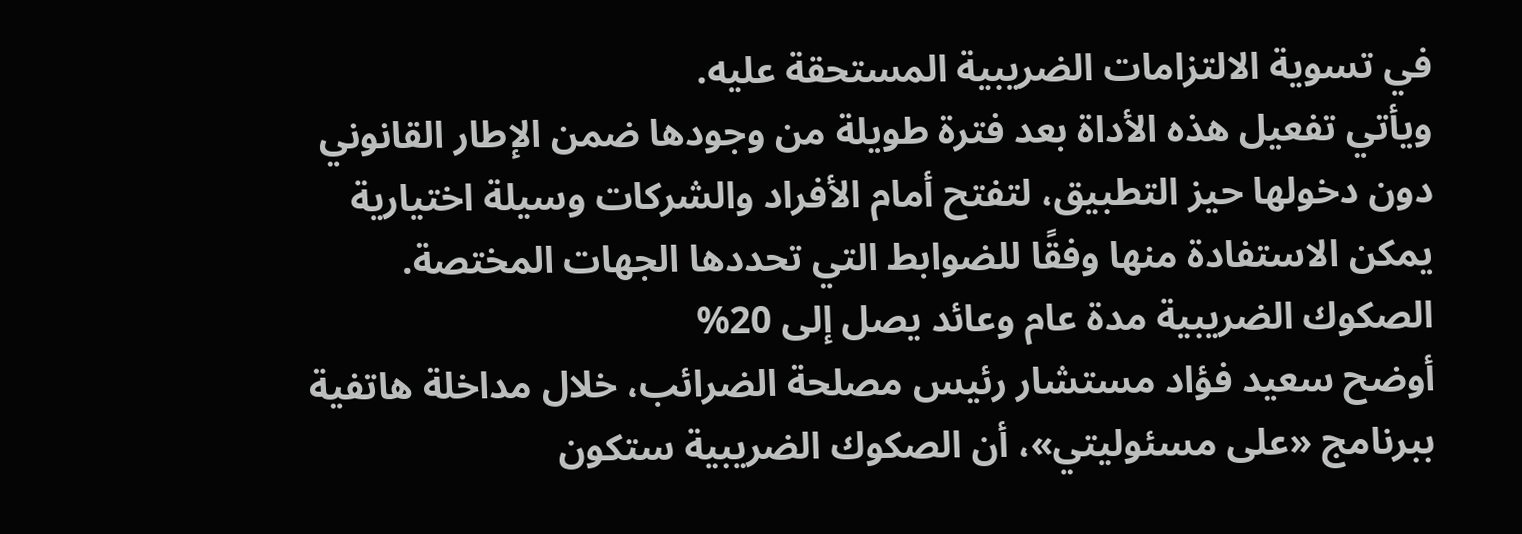في تسوية الالتزامات الضريبية المستحقة عليه.
ويأتي تفعيل هذه الأداة بعد فترة طويلة من وجودها ضمن الإطار القانوني دون دخولها حيز التطبيق، لتفتح أمام الأفراد والشركات وسيلة اختيارية يمكن الاستفادة منها وفقًا للضوابط التي تحددها الجهات المختصة.
الصكوك الضريبية مدة عام وعائد يصل إلى 20%
أوضح سعيد فؤاد مستشار رئيس مصلحة الضرائب، خلال مداخلة هاتفية ببرنامج «على مسئوليتي»، أن الصكوك الضريبية ستكون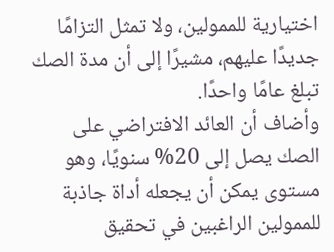اختيارية للممولين، ولا تمثل التزامًا جديدًا عليهم، مشيرًا إلى أن مدة الصك تبلغ عامًا واحدًا.
وأضاف أن العائد الافتراضي على الصك يصل إلى 20% سنويًا، وهو مستوى يمكن أن يجعله أداة جاذبة للممولين الراغبين في تحقيق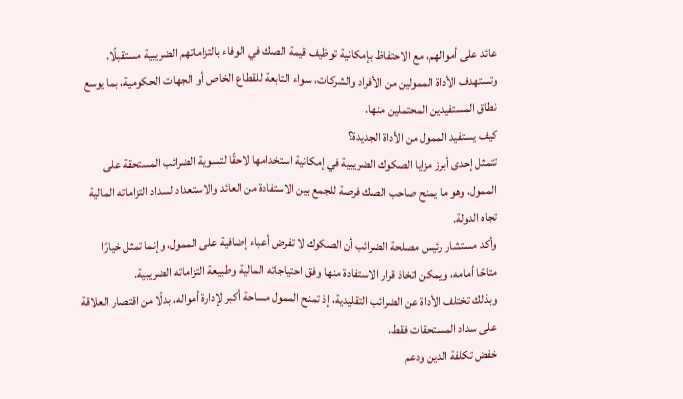عائد على أموالهم، مع الاحتفاظ بإمكانية توظيف قيمة الصك في الوفاء بالتزاماتهم الضريبية مستقبلًا.
وتستهدف الأداة الممولين من الأفراد والشركات، سواء التابعة للقطاع الخاص أو الجهات الحكومية، بما يوسع نطاق المستفيدين المحتملين منها.
كيف يستفيد الممول من الأداة الجديدة؟
تتمثل إحدى أبرز مزايا الصكوك الضريبية في إمكانية استخدامها لاحقًا لتسوية الضرائب المستحقة على الممول، وهو ما يمنح صاحب الصك فرصة للجمع بين الاستفادة من العائد والاستعداد لسداد التزاماته المالية تجاه الدولة.
وأكد مستشار رئيس مصلحة الضرائب أن الصكوك لا تفرض أعباء إضافية على الممول، وإنما تمثل خيارًا متاحًا أمامه، ويمكن اتخاذ قرار الاستفادة منها وفق احتياجاته المالية وطبيعة التزاماته الضريبية.
وبذلك تختلف الأداة عن الضرائب التقليدية، إذ تمنح الممول مساحة أكبر لإدارة أمواله، بدلًا من اقتصار العلاقة على سداد المستحقات فقط.
خفض تكلفة الدين ودعم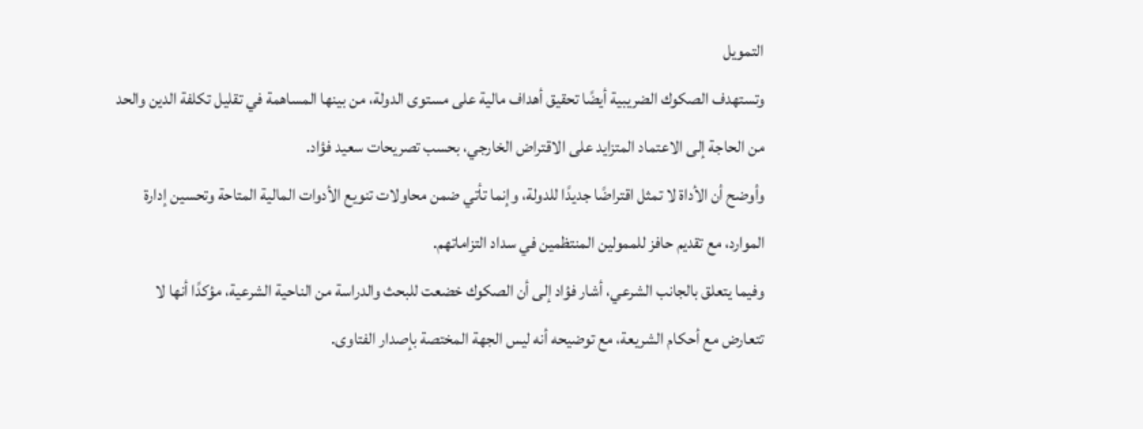التمويل
وتستهدف الصكوك الضريبية أيضًا تحقيق أهداف مالية على مستوى الدولة، من بينها المساهمة في تقليل تكلفة الدين والحد من الحاجة إلى الاعتماد المتزايد على الاقتراض الخارجي، بحسب تصريحات سعيد فؤاد.
وأوضح أن الأداة لا تمثل اقتراضًا جديدًا للدولة، وإنما تأتي ضمن محاولات تنويع الأدوات المالية المتاحة وتحسين إدارة الموارد، مع تقديم حافز للممولين المنتظمين في سداد التزاماتهم.
وفيما يتعلق بالجانب الشرعي، أشار فؤاد إلى أن الصكوك خضعت للبحث والدراسة من الناحية الشرعية، مؤكدًا أنها لا تتعارض مع أحكام الشريعة، مع توضيحه أنه ليس الجهة المختصة بإصدار الفتاوى.